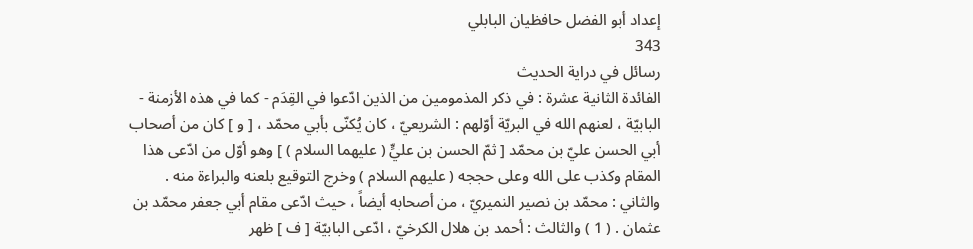إعداد أبو الفضل حافظيان البابلي
343
رسائل في دراية الحديث
الفائدة الثانية عشرة : في ذكر المذمومين من الذين ادّعوا في القِدَم - كما في هذه الأزمنة - البابيّة ، لعنهم الله في البريّة أوّلهم : الشريعيّ ، كان يُكنّى بأبي محمّد ، [ و ] كان من أصحاب أبي الحسن عليّ بن محمّد [ ثمّ الحسن بن عليٍّ ( عليهما السلام ) ] وهو أوّل من ادّعى هذا المقام وكذب على الله وعلى حججه ( عليهم السلام ) وخرج التوقيع بلعنه والبراءة منه . والثاني : محمّد بن نصير النميريّ ، من أصحابه أيضاً ، حيث ادّعى مقام أبي جعفر محمّد بن عثمان . ( 1 ) والثالث : أحمد بن هلال الكرخيّ ، ادّعى البابيّة [ ف ] ظهر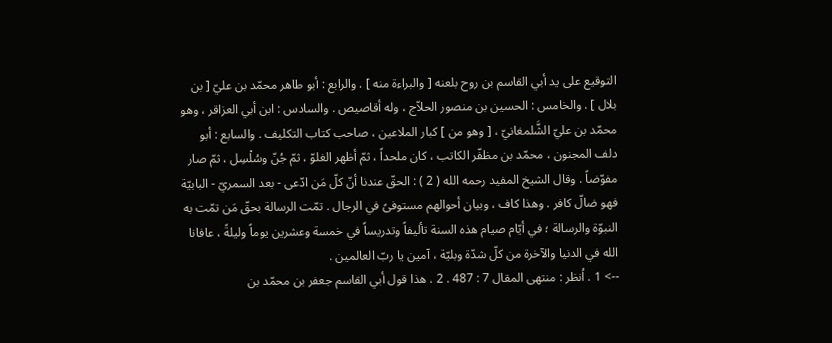التوقيع على يد أبي القاسم بن روح بلعنه [ والبراءة منه ] . والرابع : أبو طاهر محمّد بن عليّ [ بن بلال ] . والخامس : الحسين بن منصور الحلاّج ، وله أقاصيص . والسادس : ابن أبي العزاقر ، وهو محمّد بن عليّ الشَّلمغانيّ ، [ وهو من ] كبار الملاعين ، صاحب كتاب التكليف . والسابع : أبو دلف المجنون ، محمّد بن مظفّر الكاتب ، كان ملحداً ، ثمّ أظهر الغلوّ ، ثمّ جُنّ وسُلْسِل ، ثمّ صار مفوّضاً . وقال الشيخ المفيد رحمه الله ( 2 ) : الحقّ عندنا أنّ كلّ مَن ادّعى - بعد السمريّ - البابيّة فهو ضالّ كافر . وهذا كاف ، وبيان أحوالهم مستوفىً في الرجال . تمّت الرسالة بحقّ مَن تمّت به النبوّة والرسالة ؛ في أيّام صيام هذه السنة تأليفاً وتدريساً في خمسة وعشرين يوماً وليلةً ، عافانا الله في الدنيا والآخرة من كلّ شدّة وبليّة ، آمين يا ربّ العالمين .
--> 1 . اُنظر : منتهى المقال 7 : 487 . 2 . هذا قول أبي القاسم جعفر بن محمّد بن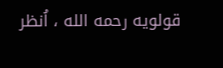قولويه رحمه الله ، اُنظر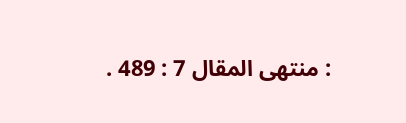: منتهى المقال 7 : 489 .